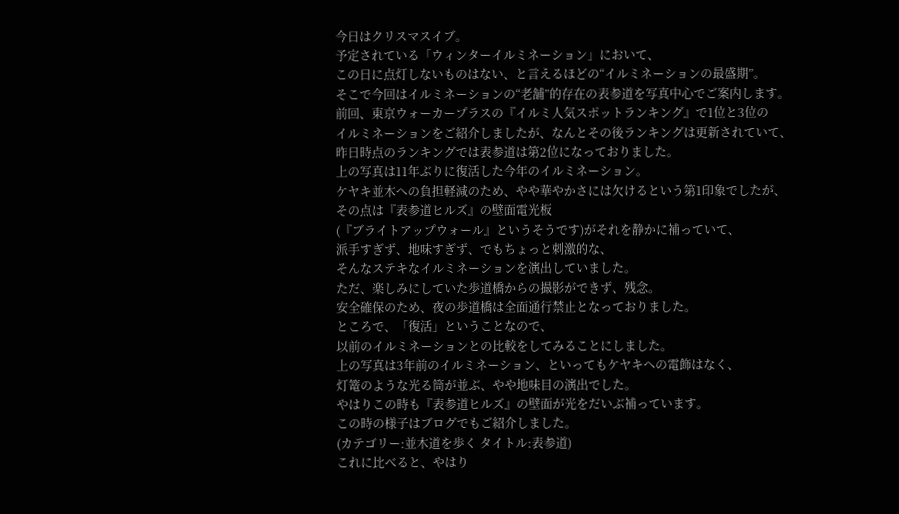今日はクリスマスイブ。
予定されている「ウィンターイルミネーション」において、
この日に点灯しないものはない、と言えるほどの“イルミネーションの最盛期”。
そこで今回はイルミネーションの“老舗”的存在の表参道を写真中心でご案内します。
前回、東京ウォーカープラスの『イルミ人気スポットランキング』で1位と3位の
イルミネーションをご紹介しましたが、なんとその後ランキングは更新されていて、
昨日時点のランキングでは表参道は第2位になっておりました。
上の写真は11年ぶりに復活した今年のイルミネーション。
ケヤキ並木への負担軽減のため、やや華やかさには欠けるという第1印象でしたが、
その点は『表参道ヒルズ』の壁面電光板
(『ブライトアップウォール』というそうです)がそれを静かに補っていて、
派手すぎず、地味すぎず、でもちょっと刺激的な、
そんなステキなイルミネーションを演出していました。
ただ、楽しみにしていた歩道橋からの撮影ができず、残念。
安全確保のため、夜の歩道橋は全面通行禁止となっておりました。
ところで、「復活」ということなので、
以前のイルミネーションとの比較をしてみることにしました。
上の写真は3年前のイルミネーション、といってもケヤキへの電飾はなく、
灯篭のような光る筒が並ぶ、やや地味目の演出でした。
やはりこの時も『表参道ヒルズ』の壁面が光をだいぶ補っています。
この時の様子はブログでもご紹介しました。
(カテゴリー:並木道を歩く タイトル:表参道)
これに比べると、やはり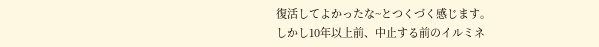復活してよかったな~とつくづく感じます。
しかし10年以上前、中止する前のイルミネ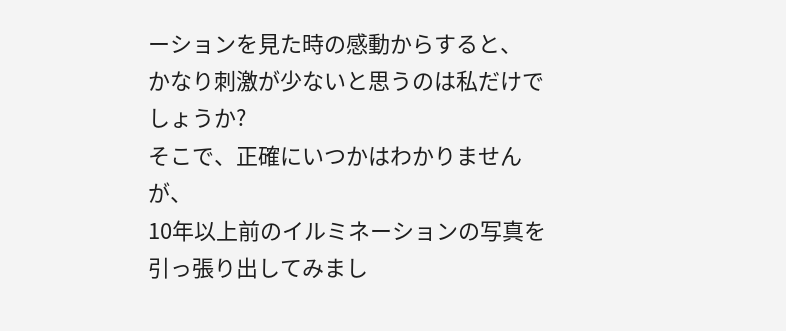ーションを見た時の感動からすると、
かなり刺激が少ないと思うのは私だけでしょうか?
そこで、正確にいつかはわかりませんが、
10年以上前のイルミネーションの写真を引っ張り出してみまし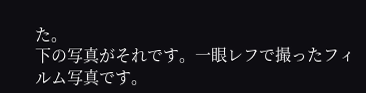た。
下の写真がそれです。一眼レフで撮ったフィルム写真です。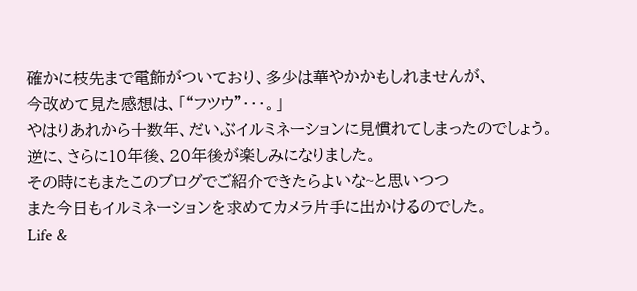確かに枝先まで電飾がついており、多少は華やかかもしれませんが、
今改めて見た感想は、「“フツウ”・・・。」
やはりあれから十数年、だいぶイルミネーションに見慣れてしまったのでしょう。
逆に、さらに10年後、20年後が楽しみになりました。
その時にもまたこのブログでご紹介できたらよいな~と思いつつ
また今日もイルミネーションを求めてカメラ片手に出かけるのでした。
Life &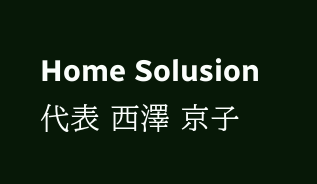Home Solusion 代表 西澤 京子